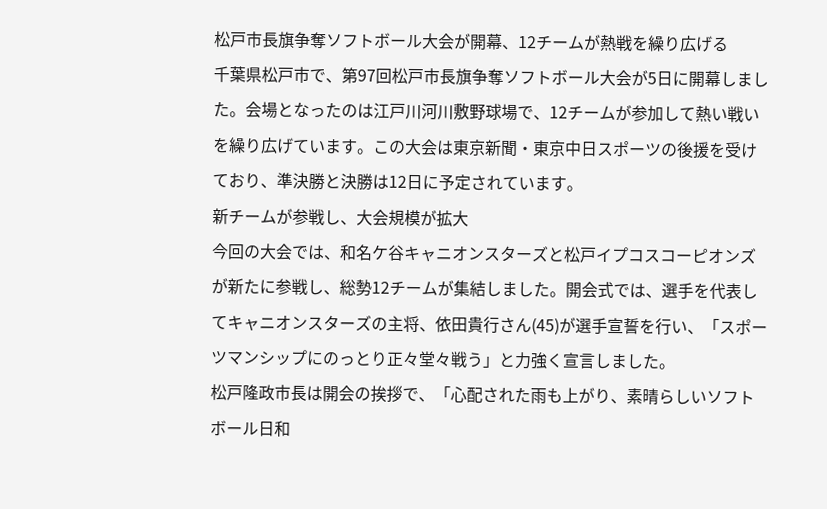松戸市長旗争奪ソフトボール大会が開幕、12チームが熱戦を繰り広げる
千葉県松戸市で、第97回松戸市長旗争奪ソフトボール大会が5日に開幕しました。会場となったのは江戸川河川敷野球場で、12チームが参加して熱い戦いを繰り広げています。この大会は東京新聞・東京中日スポーツの後援を受けており、準決勝と決勝は12日に予定されています。
新チームが参戦し、大会規模が拡大
今回の大会では、和名ケ谷キャニオンスターズと松戸イプコスコーピオンズが新たに参戦し、総勢12チームが集結しました。開会式では、選手を代表してキャニオンスターズの主将、依田貴行さん(45)が選手宣誓を行い、「スポーツマンシップにのっとり正々堂々戦う」と力強く宣言しました。
松戸隆政市長は開会の挨拶で、「心配された雨も上がり、素晴らしいソフトボール日和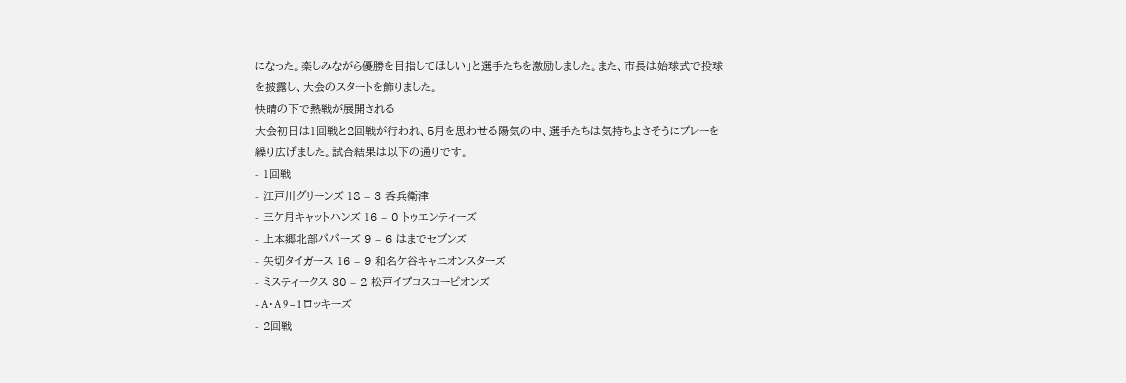になった。楽しみながら優勝を目指してほしい」と選手たちを激励しました。また、市長は始球式で投球を披露し、大会のスタートを飾りました。
快晴の下で熱戦が展開される
大会初日は1回戦と2回戦が行われ、5月を思わせる陽気の中、選手たちは気持ちよさそうにプレーを繰り広げました。試合結果は以下の通りです。
- 1回戦
- 江戸川グリーンズ 18 – 3 呑兵衛津
- 三ケ月キャットハンズ 16 – 0 トゥエンティーズ
- 上本郷北部パパーズ 9 – 6 はまでセブンズ
- 矢切タイガース 16 – 9 和名ケ谷キャニオンスターズ
- ミスティークス 30 – 2 松戸イプコスコーピオンズ
- A・A 9 – 1 ロッキーズ
- 2回戦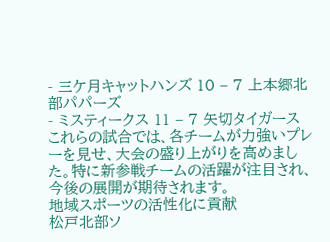- 三ケ月キャットハンズ 10 – 7 上本郷北部パパーズ
- ミスティークス 11 – 7 矢切タイガース
これらの試合では、各チームが力強いプレーを見せ、大会の盛り上がりを高めました。特に新参戦チームの活躍が注目され、今後の展開が期待されます。
地域スポーツの活性化に貢献
松戸北部ソ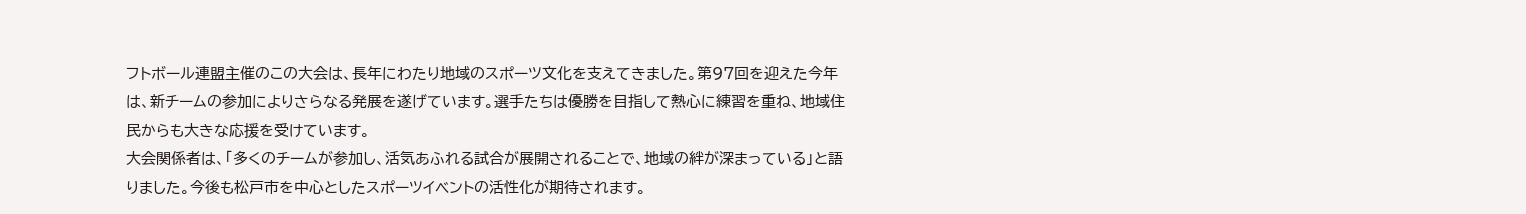フトボール連盟主催のこの大会は、長年にわたり地域のスポーツ文化を支えてきました。第97回を迎えた今年は、新チームの参加によりさらなる発展を遂げています。選手たちは優勝を目指して熱心に練習を重ね、地域住民からも大きな応援を受けています。
大会関係者は、「多くのチームが参加し、活気あふれる試合が展開されることで、地域の絆が深まっている」と語りました。今後も松戸市を中心としたスポーツイベントの活性化が期待されます。